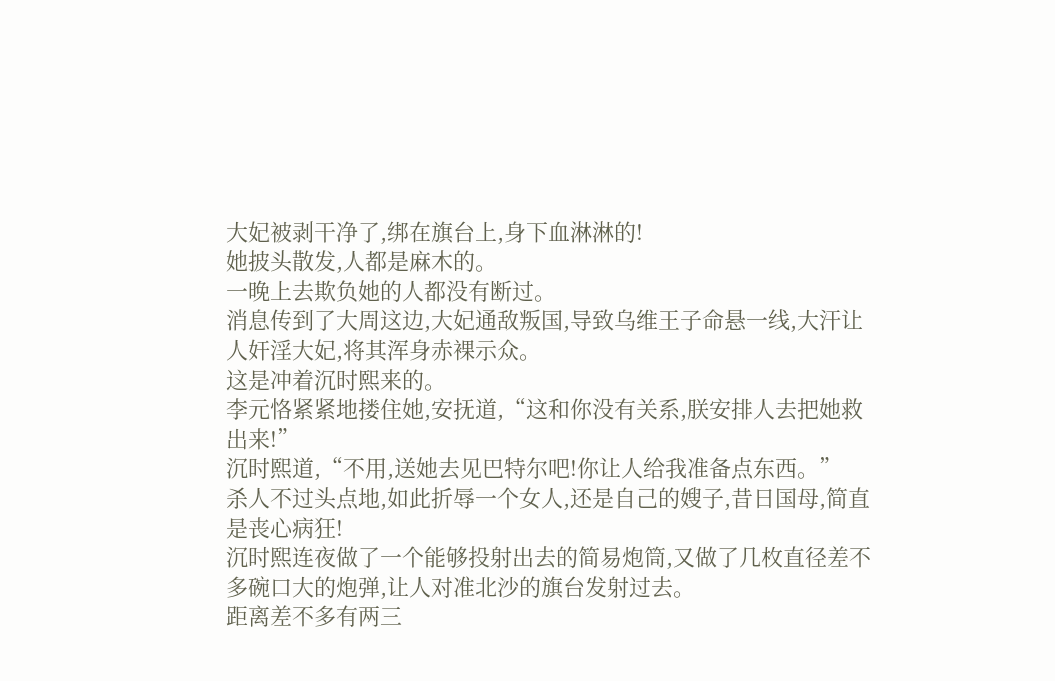大妃被剥干净了,绑在旗台上,身下血淋淋的!
她披头散发,人都是麻木的。
一晚上去欺负她的人都没有断过。
消息传到了大周这边,大妃通敌叛国,导致乌维王子命悬一线,大汗让人奸淫大妃,将其浑身赤裸示众。
这是冲着沉时熙来的。
李元恪紧紧地搂住她,安抚道,“这和你没有关系,朕安排人去把她救出来!”
沉时熙道,“不用,送她去见巴特尔吧!你让人给我准备点东西。”
杀人不过头点地,如此折辱一个女人,还是自己的嫂子,昔日国母,简直是丧心病狂!
沉时熙连夜做了一个能够投射出去的简易炮筒,又做了几枚直径差不多碗口大的炮弹,让人对准北沙的旗台发射过去。
距离差不多有两三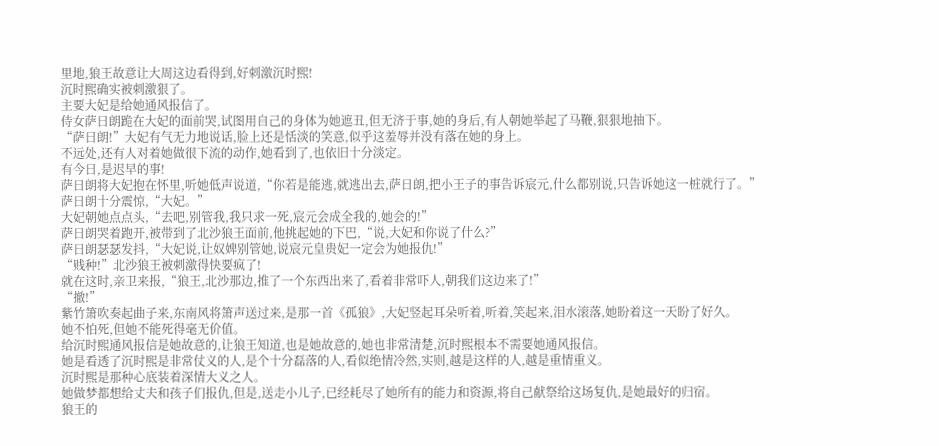里地,狼王故意让大周这边看得到,好刺激沉时熙!
沉时熙确实被刺激狠了。
主要大妃是给她通风报信了。
侍女萨日朗跪在大妃的面前哭,试图用自己的身体为她遮丑,但无济于事,她的身后,有人朝她举起了马鞭,狠狠地抽下。
“萨日朗!”大妃有气无力地说话,脸上还是恬淡的笑意,似乎这羞辱并没有落在她的身上。
不远处,还有人对着她做很下流的动作,她看到了,也依旧十分淡定。
有今日,是迟早的事!
萨日朗将大妃抱在怀里,听她低声说道,“你若是能逃,就逃出去,萨日朗,把小王子的事告诉宸元,什么都别说,只告诉她这一桩就行了。”
萨日朗十分震惊,“大妃。”
大妃朝她点点头,“去吧,别管我,我只求一死,宸元会成全我的,她会的!”
萨日朗哭着跑开,被带到了北沙狼王面前,他挑起她的下巴,“说,大妃和你说了什么?”
萨日朗瑟瑟发抖,“大妃说,让奴婢别管她,说宸元皇贵妃一定会为她报仇!”
“贱种!”北沙狼王被刺激得快要疯了!
就在这时,亲卫来报,“狼王,北沙那边,推了一个东西出来了,看着非常吓人,朝我们这边来了!”
“撤!”
紫竹箫吹奏起曲子来,东南风将箫声送过来,是那一首《孤狼》,大妃竖起耳朵听着,听着,笑起来,泪水滚落,她盼着这一天盼了好久。
她不怕死,但她不能死得毫无价值。
给沉时熙通风报信是她故意的,让狼王知道,也是她故意的,她也非常清楚,沉时熙根本不需要她通风报信。
她是看透了沉时熙是非常仗义的人,是个十分磊落的人,看似绝情冷然,实则,越是这样的人,越是重情重义。
沉时熙是那种心底装着深情大义之人。
她做梦都想给丈夫和孩子们报仇,但是,送走小儿子,已经耗尽了她所有的能力和资源,将自己献祭给这场复仇,是她最好的归宿。
狼王的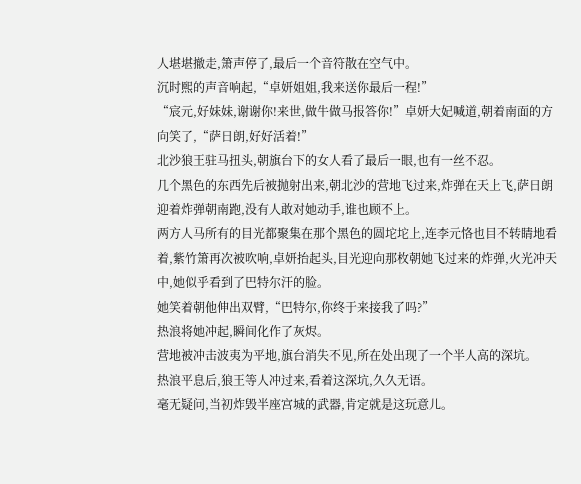人堪堪撤走,箫声停了,最后一个音符散在空气中。
沉时熙的声音响起,“卓妍姐姐,我来送你最后一程!”
“宸元,好妹妹,谢谢你!来世,做牛做马报答你!”卓妍大妃喊道,朝着南面的方向笑了,“萨日朗,好好活着!”
北沙狼王驻马扭头,朝旗台下的女人看了最后一眼,也有一丝不忍。
几个黑色的东西先后被抛射出来,朝北沙的营地飞过来,炸弹在天上飞,萨日朗迎着炸弹朝南跑,没有人敢对她动手,谁也顾不上。
两方人马所有的目光都聚集在那个黑色的圆坨坨上,连李元恪也目不转睛地看着,紫竹箫再次被吹响,卓妍抬起头,目光迎向那枚朝她飞过来的炸弹,火光冲天中,她似乎看到了巴特尔汗的脸。
她笑着朝他伸出双臂,“巴特尔,你终于来接我了吗?”
热浪将她冲起,瞬间化作了灰烬。
营地被冲击波夷为平地,旗台消失不见,所在处出现了一个半人高的深坑。
热浪平息后,狼王等人冲过来,看着这深坑,久久无语。
毫无疑问,当初炸毁半座宫城的武器,肯定就是这玩意儿。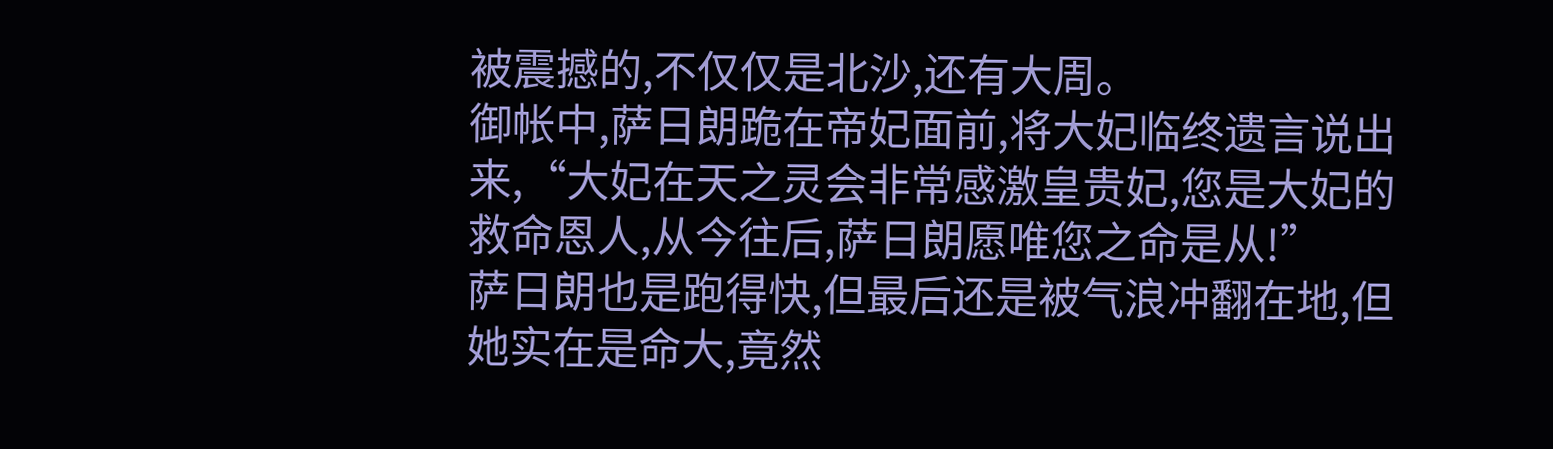被震撼的,不仅仅是北沙,还有大周。
御帐中,萨日朗跪在帝妃面前,将大妃临终遗言说出来,“大妃在天之灵会非常感激皇贵妃,您是大妃的救命恩人,从今往后,萨日朗愿唯您之命是从!”
萨日朗也是跑得快,但最后还是被气浪冲翻在地,但她实在是命大,竟然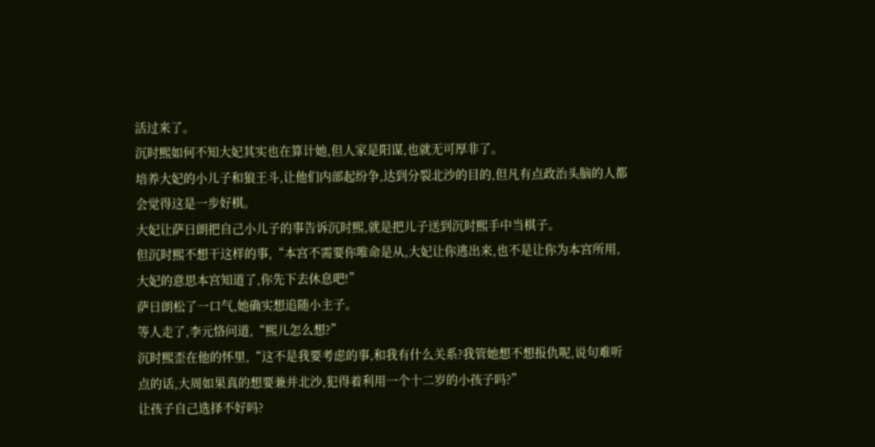活过来了。
沉时熙如何不知大妃其实也在算计她,但人家是阳谋,也就无可厚非了。
培养大妃的小儿子和狼王斗,让他们内部起纷争,达到分裂北沙的目的,但凡有点政治头脑的人都会觉得这是一步好棋。
大妃让萨日朗把自己小儿子的事告诉沉时熙,就是把儿子送到沉时熙手中当棋子。
但沉时熙不想干这样的事,“本宫不需要你唯命是从,大妃让你逃出来,也不是让你为本宫所用,大妃的意思本宫知道了,你先下去休息吧!”
萨日朗松了一口气,她确实想追随小主子。
等人走了,李元恪问道,“熙儿怎么想?”
沉时熙歪在他的怀里,“这不是我要考虑的事,和我有什么关系?我管她想不想报仇呢,说句难听点的话,大周如果真的想要兼并北沙,犯得着利用一个十二岁的小孩子吗?”
让孩子自己选择不好吗?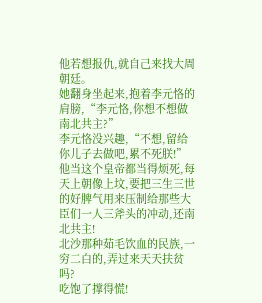他若想报仇,就自己来找大周朝廷。
她翻身坐起来,抱着李元恪的肩膀,“李元恪,你想不想做南北共主?”
李元恪没兴趣,“不想,留给你儿子去做吧,累不死朕!”
他当这个皇帝都当得烦死,每天上朝像上坟,要把三生三世的好脾气用来压制给那些大臣们一人三斧头的冲动,还南北共主!
北沙那种茹毛饮血的民族,一穷二白的,弄过来天天扶贫吗?
吃饱了撑得慌!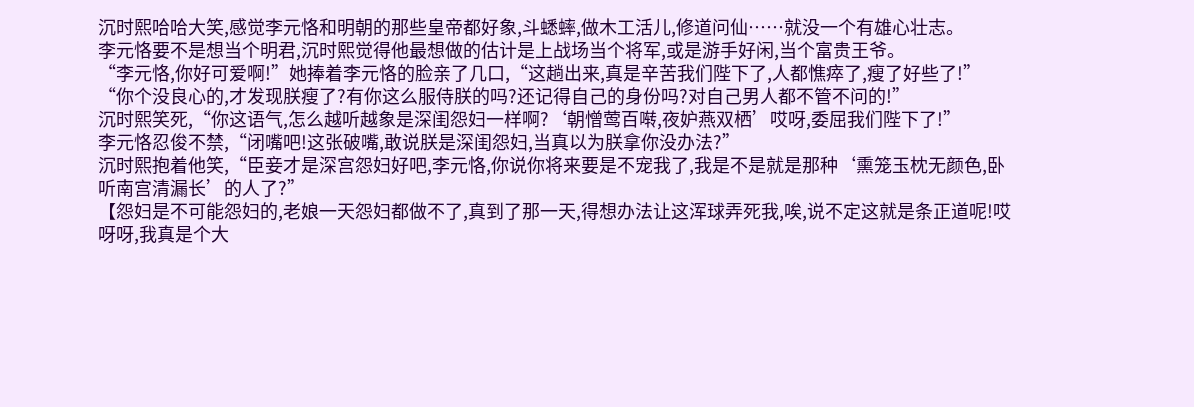沉时熙哈哈大笑,感觉李元恪和明朝的那些皇帝都好象,斗蟋蟀,做木工活儿,修道问仙……就没一个有雄心壮志。
李元恪要不是想当个明君,沉时熙觉得他最想做的估计是上战场当个将军,或是游手好闲,当个富贵王爷。
“李元恪,你好可爱啊!”她捧着李元恪的脸亲了几口,“这趟出来,真是辛苦我们陛下了,人都憔瘁了,瘦了好些了!”
“你个没良心的,才发现朕瘦了?有你这么服侍朕的吗?还记得自己的身份吗?对自己男人都不管不问的!”
沉时熙笑死,“你这语气,怎么越听越象是深闺怨妇一样啊?‘朝憎莺百啭,夜妒燕双栖’哎呀,委屈我们陛下了!”
李元恪忍俊不禁,“闭嘴吧!这张破嘴,敢说朕是深闺怨妇,当真以为朕拿你没办法?”
沉时熙抱着他笑,“臣妾才是深宫怨妇好吧,李元恪,你说你将来要是不宠我了,我是不是就是那种‘熏笼玉枕无颜色,卧听南宫清漏长’的人了?”
【怨妇是不可能怨妇的,老娘一天怨妇都做不了,真到了那一天,得想办法让这浑球弄死我,唉,说不定这就是条正道呢!哎呀呀,我真是个大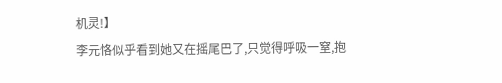机灵!】
李元恪似乎看到她又在摇尾巴了,只觉得呼吸一窒,抱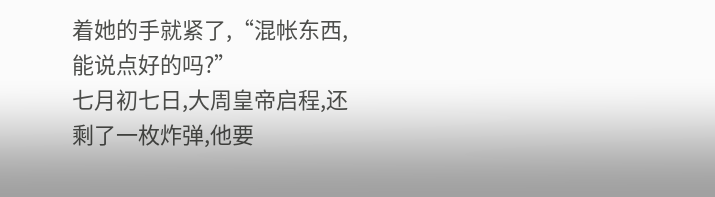着她的手就紧了,“混帐东西,能说点好的吗?”
七月初七日,大周皇帝启程,还剩了一枚炸弹,他要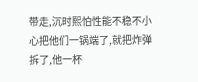带走,沉时熙怕性能不稳不小心把他们一锅端了,就把炸弹拆了,他一杯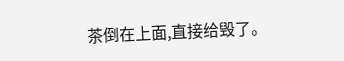茶倒在上面,直接给毁了。